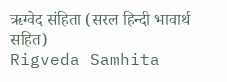ऋग्वेद संहिता (सरल हिन्दी भावार्थ सहित)
Rigveda Samhita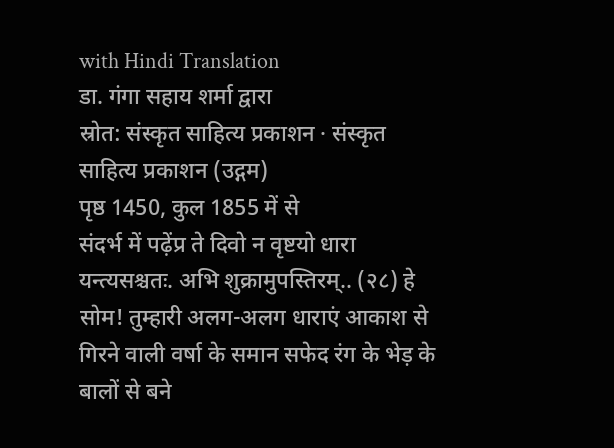with Hindi Translation
डा. गंगा सहाय शर्मा द्वारा
स्रोत: संस्कृत साहित्य प्रकाशन · संस्कृत साहित्य प्रकाशन (उद्गम)
पृष्ठ 1450, कुल 1855 में से
संदर्भ में पढ़ेंप्र ते दिवो न वृष्टयो धारा यन्त्यसश्चतः. अभि शुक्रामुपस्तिरम्.. (२८) हे सोम! तुम्हारी अलग-अलग धाराएं आकाश से गिरने वाली वर्षा के समान सफेद रंग के भेड़ के बालों से बने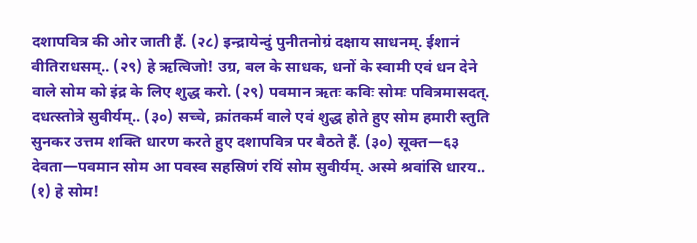दशापवित्र की ओर जाती हैं. (२८) इन्द्रायेन्दुं पुनीतनोग्रं दक्षाय साधनम्. ईशानं वीतिराधसम्.. (२९) हे ऋत्विजो! उग्र, बल के साधक, धनों के स्वामी एवं धन देने वाले सोम को इंद्र के लिए शुद्ध करो. (२९) पवमान ऋतः कविः सोमः पवित्रमासदत्. दधत्स्तोत्रे सुवीर्यम्.. (३०) सच्चे, क्रांतकर्म वाले एवं शुद्ध होते हुए सोम हमारी स्तुति सुनकर उत्तम शक्ति धारण करते हुए दशापवित्र पर बैठते हैं. (३०) सूक्त—६३ देवता—पवमान सोम आ पवस्व सहस्रिणं रयिं सोम सुवीर्यम्. अस्मे श्रवांसि धारय.. (१) हे सोम!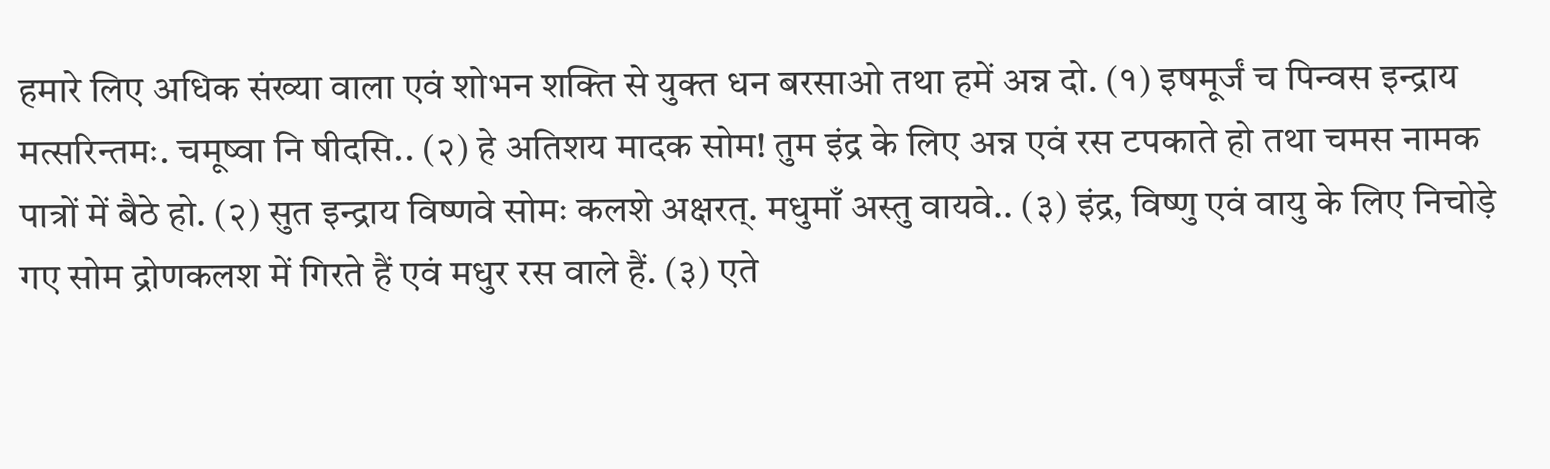हमारे लिए अधिक संख्या वाला एवं शोभन शक्ति से युक्त धन बरसाओ तथा हमें अन्न दो. (१) इषमूर्जं च पिन्वस इन्द्राय मत्सरिन्तमः. चमूष्वा नि षीदसि.. (२) हे अतिशय मादक सोम! तुम इंद्र के लिए अन्न एवं रस टपकाते हो तथा चमस नामक पात्रों में बैठे हो. (२) सुत इन्द्राय विष्णवे सोमः कलशे अक्षरत्. मधुमाँ अस्तु वायवे.. (३) इंद्र, विष्णु एवं वायु के लिए निचोड़े गए सोम द्रोणकलश में गिरते हैं एवं मधुर रस वाले हैं. (३) एते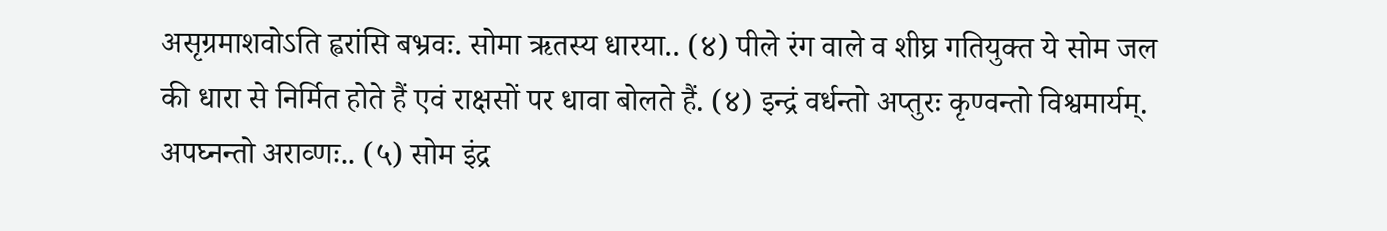असृग्रमाशवोऽति ह्वरांसि बभ्रवः. सोमा ऋतस्य धारया.. (४) पीले रंग वाले व शीघ्र गतियुक्त ये सोम जल की धारा से निर्मित होते हैं एवं राक्षसों पर धावा बोलते हैं. (४) इन्द्रं वर्धन्तो अप्तुरः कृण्वन्तो विश्वमार्यम्. अपघ्नन्तो अराव्णः.. (५) सोम इंद्र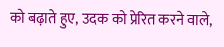को बढ़ाते हुए, उदक को प्रेरित करने वाले,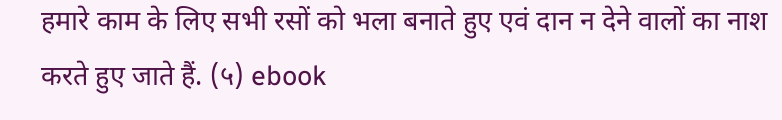हमारे काम के लिए सभी रसों को भला बनाते हुए एवं दान न देने वालों का नाश करते हुए जाते हैं. (५) ebook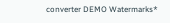converter DEMO Watermarks*